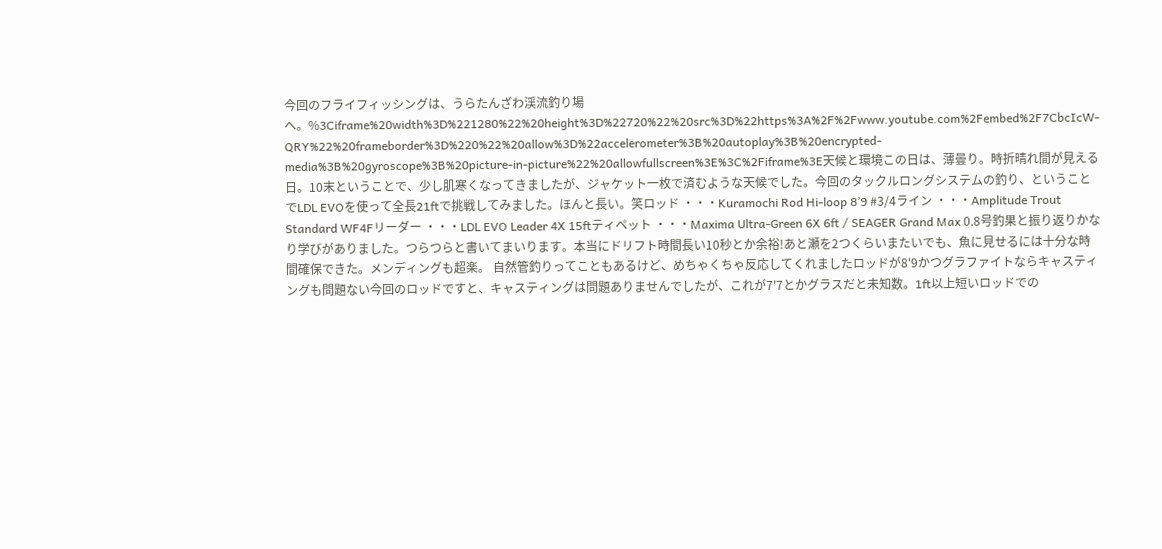今回のフライフィッシングは、うらたんざわ渓流釣り場へ。%3Ciframe%20width%3D%221280%22%20height%3D%22720%22%20src%3D%22https%3A%2F%2Fwww.youtube.com%2Fembed%2F7CbcIcW-QRY%22%20frameborder%3D%220%22%20allow%3D%22accelerometer%3B%20autoplay%3B%20encrypted-media%3B%20gyroscope%3B%20picture-in-picture%22%20allowfullscreen%3E%3C%2Fiframe%3E天候と環境この日は、薄曇り。時折晴れ間が見える日。10末ということで、少し肌寒くなってきましたが、ジャケット一枚で済むような天候でした。今回のタックルロングシステムの釣り、ということでLDL EVOを使って全長21ftで挑戦してみました。ほんと長い。笑ロッド ・・・Kuramochi Rod Hi-loop 8’9 #3/4ライン ・・・Amplitude Trout Standard WF4Fリーダー ・・・LDL EVO Leader 4X 15ftティペット ・・・Maxima Ultra-Green 6X 6ft / SEAGER Grand Max 0.8号釣果と振り返りかなり学びがありました。つらつらと書いてまいります。本当にドリフト時間長い10秒とか余裕!あと瀬を2つくらいまたいでも、魚に見せるには十分な時間確保できた。メンディングも超楽。 自然管釣りってこともあるけど、めちゃくちゃ反応してくれましたロッドが8'9かつグラファイトならキャスティングも問題ない今回のロッドですと、キャスティングは問題ありませんでしたが、これが7'7とかグラスだと未知数。1ft以上短いロッドでの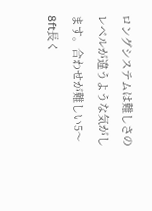ロングシステムは難しさのレベルが違うような気がします。合わせが難しい5〜8ft長く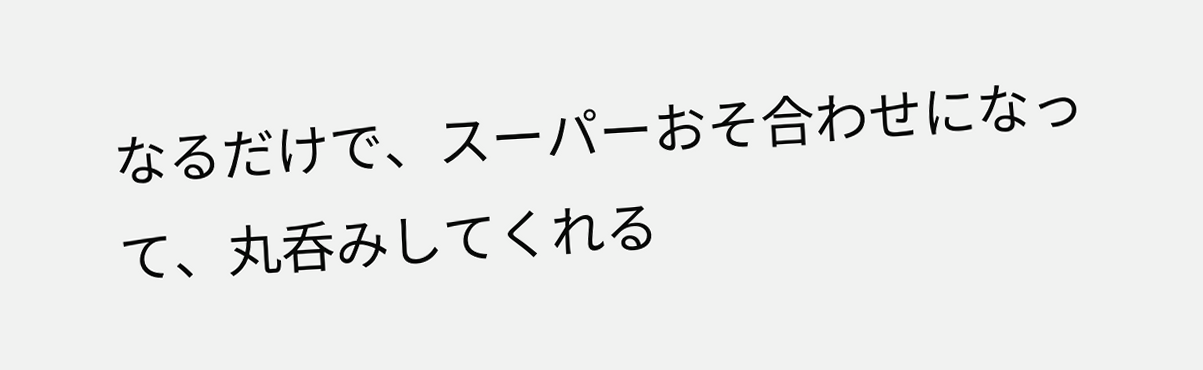なるだけで、スーパーおそ合わせになって、丸呑みしてくれる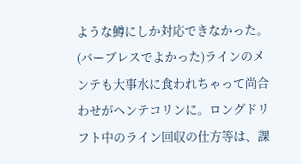ような鱒にしか対応できなかった。 (バーブレスでよかった)ラインのメンテも大事水に食われちゃって尚合わせがヘンテコリンに。ロングドリフト中のライン回収の仕方等は、課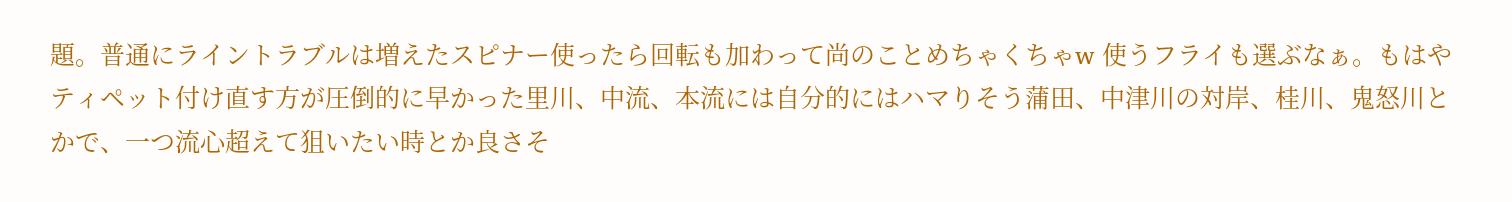題。普通にライントラブルは増えたスピナー使ったら回転も加わって尚のことめちゃくちゃw 使うフライも選ぶなぁ。もはやティペット付け直す方が圧倒的に早かった里川、中流、本流には自分的にはハマりそう蒲田、中津川の対岸、桂川、鬼怒川とかで、一つ流心超えて狙いたい時とか良さそ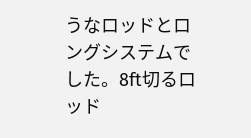うなロッドとロングシステムでした。8ft切るロッド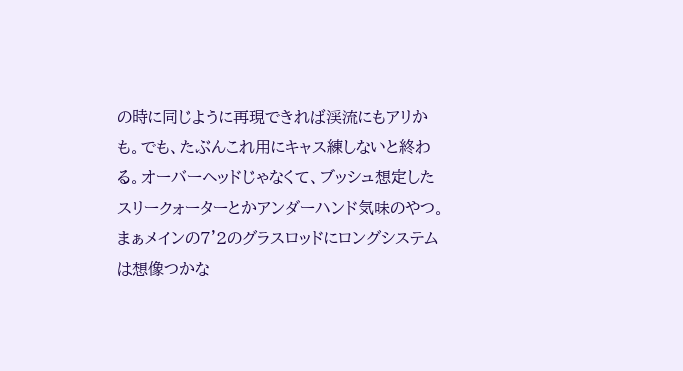の時に同じように再現できれば渓流にもアリかも。でも、たぶんこれ用にキャス練しないと終わる。オーバーヘッドじゃなくて、ブッシュ想定したスリークォーターとかアンダーハンド気味のやつ。 まぁメインの7'2のグラスロッドにロングシステムは想像つかな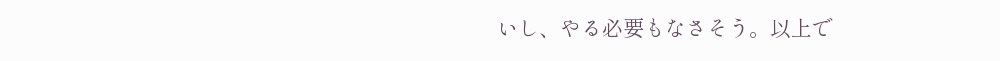いし、やる必要もなさそう。以上で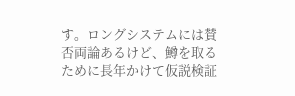す。ロングシステムには賛否両論あるけど、鱒を取るために長年かけて仮説検証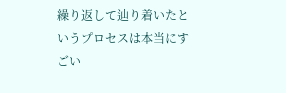繰り返して辿り着いたというプロセスは本当にすごい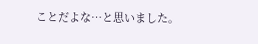ことだよな…と思いました。